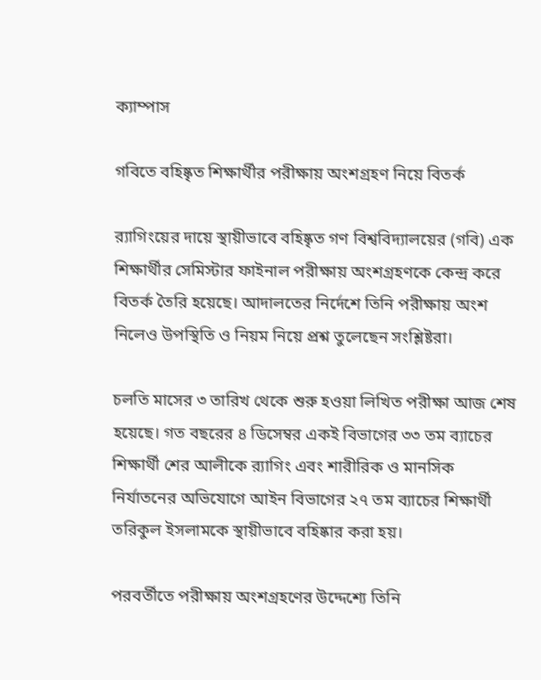ক্যাম্পাস

গবিতে বহিষ্কৃত শিক্ষার্থীর পরীক্ষায় অংশগ্রহণ নিয়ে বিতর্ক

র‍্যাগিংয়ের দায়ে স্থায়ীভাবে বহিষ্কৃত গণ বিশ্ববিদ্যালয়ের (গবি) এক শিক্ষার্থীর সেমিস্টার ফাইনাল পরীক্ষায় অংশগ্রহণকে কেন্দ্র করে বিতর্ক তৈরি হয়েছে। আদালতের নির্দেশে তিনি পরীক্ষায় অংশ নিলেও উপস্থিতি ও নিয়ম নিয়ে প্রশ্ন তুলেছেন সংশ্লিষ্টরা।

চলতি মাসের ৩ তারিখ থেকে শুরু হওয়া লিখিত পরীক্ষা আজ শেষ হয়েছে। গত বছরের ৪ ডিসেম্বর একই বিভাগের ৩৩ তম ব্যাচের শিক্ষার্থী শের আলীকে র‍্যাগিং এবং শারীরিক ও মানসিক নির্যাতনের অভিযোগে আইন বিভাগের ২৭ তম ব্যাচের শিক্ষার্থী তরিকুল ইসলামকে স্থায়ীভাবে বহিষ্কার করা হয়।

পরবর্তীতে পরীক্ষায় অংশগ্রহণের উদ্দেশ্যে তিনি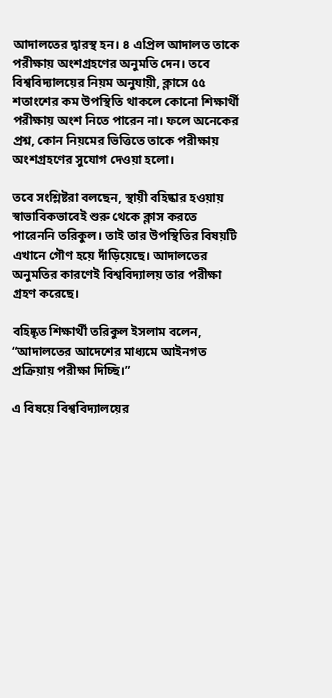আদালতের দ্বারস্থ হন। ৪ এপ্রিল আদালত তাকে পরীক্ষায় অংশগ্রহণের অনুমতি দেন। তবে বিশ্ববিদ্যালয়ের নিয়ম অনুযায়ী, ক্লাসে ৫৫ শতাংশের কম উপস্থিতি থাকলে কোনো শিক্ষার্থী পরীক্ষায় অংশ নিতে পারেন না। ফলে অনেকের প্রশ্ন, কোন নিয়মের ভিত্তিতে তাকে পরীক্ষায় অংশগ্রহণের সুযোগ দেওয়া হলো।

তবে সংশ্লিষ্টরা বলছেন, স্থায়ী বহিষ্কার হওয়ায় স্বাভাবিকভাবেই শুরু থেকে ক্লাস করতে পারেননি তরিকুল। তাই তার উপস্থিতির বিষয়টি এখানে গৌণ হয়ে দাঁড়িয়েছে। আদালতের অনুমতির কারণেই বিশ্ববিদ্যালয় তার পরীক্ষা গ্রহণ করেছে।

বহিষ্কৃত শিক্ষার্থী তরিকুল ইসলাম বলেন, “আদালতের আদেশের মাধ্যমে আইনগত প্রক্রিয়ায় পরীক্ষা দিচ্ছি।”

এ বিষয়ে বিশ্ববিদ্যালয়ের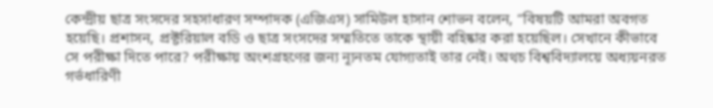কেন্দ্রীয় ছাত্র সংসদের সহসাধারণ সম্পাদক (এজিএস) সামিউল হাসান শোভন বলেন, “বিষয়টি আমরা অবগত হয়েছি। প্রশাসন, প্রক্টরিয়াল বডি ও ছাত্র সংসদের সম্মতিতে তাকে স্থায়ী বহিষ্কার করা হয়েছিল। সেখানে কীভাবে সে পরীক্ষা দিতে পারে? পরীক্ষায় অংশগ্রহণের জন্য ন্যূনতম যোগ্যতাই তার নেই। অথচ বিশ্ববিদ্যালয়ে অধ্যয়নরত গর্ভধারিণী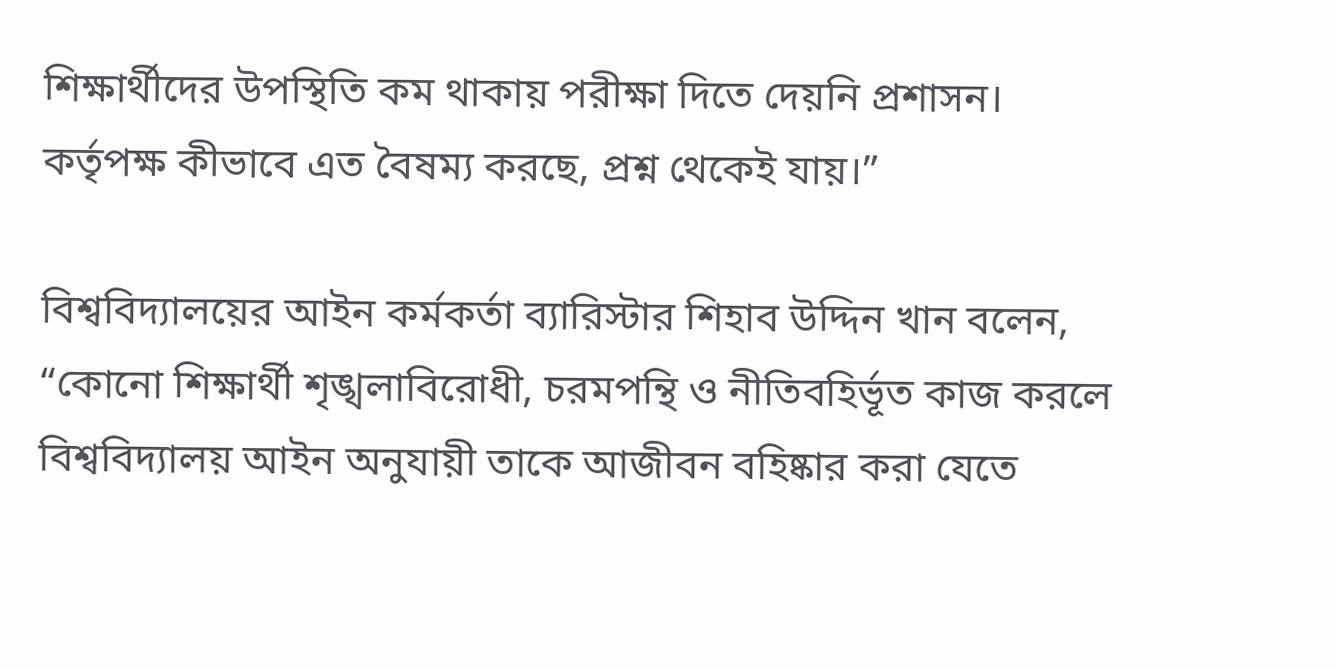শিক্ষার্থীদের উপস্থিতি কম থাকায় পরীক্ষা দিতে দেয়নি প্রশাসন। কর্তৃপক্ষ কীভাবে এত বৈষম্য করছে, প্রশ্ন থেকেই যায়।”

বিশ্ববিদ্যালয়ের আইন কর্মকর্তা ব্যারিস্টার শিহাব উদ্দিন খান বলেন, “কোনো শিক্ষার্থী শৃঙ্খলাবিরোধী, চরমপন্থি ও নীতিবহির্ভূত কাজ করলে বিশ্ববিদ্যালয় আইন অনুযায়ী তাকে আজীবন বহিষ্কার করা যেতে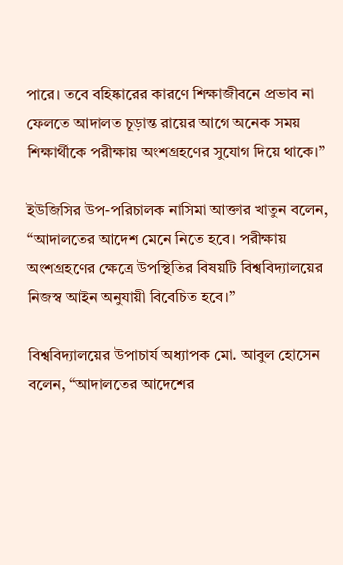পারে। তবে বহিষ্কারের কারণে শিক্ষাজীবনে প্রভাব না ফেলতে আদালত চূড়ান্ত রায়ের আগে অনেক সময় শিক্ষার্থীকে পরীক্ষায় অংশগ্রহণের সুযোগ দিয়ে থাকে।”

ইউজিসির উপ-পরিচালক নাসিমা আক্তার খাতুন বলেন, “আদালতের আদেশ মেনে নিতে হবে। পরীক্ষায় অংশগ্রহণের ক্ষেত্রে উপস্থিতির বিষয়টি বিশ্ববিদ্যালয়ের নিজস্ব আইন অনুযায়ী বিবেচিত হবে।”

বিশ্ববিদ্যালয়ের উপাচার্য অধ্যাপক মো. আবুল হোসেন বলেন, “আদালতের আদেশের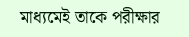মাধ্যমেই তাকে পরীক্ষার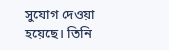সুযোগ দেওয়া হয়েছে। তিনি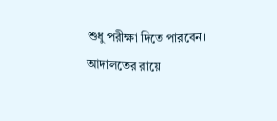শুধু পরীক্ষা দিতে পারবেন। আদালতের রায়ে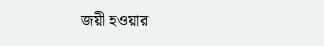জয়ী হওয়ার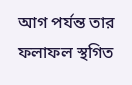আগ পর্যন্ত তার ফলাফল স্থগিত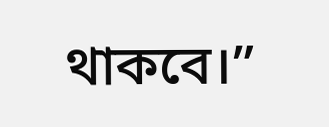থাকবে।”